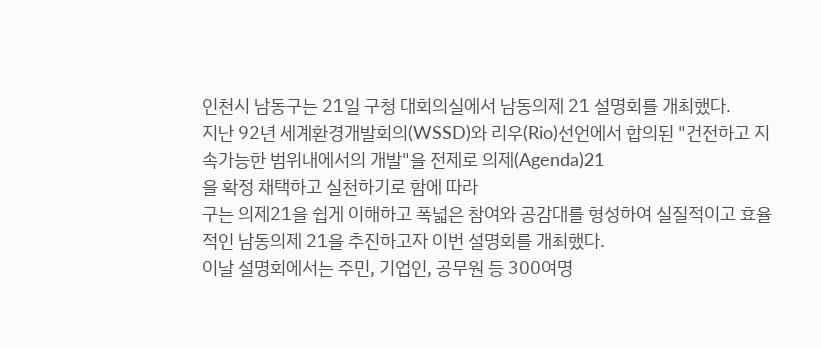인천시 남동구는 21일 구청 대회의실에서 남동의제 21 설명회를 개최했다.
지난 92년 세계환경개발회의(WSSD)와 리우(Rio)선언에서 합의된 "건전하고 지속가능한 범위내에서의 개발"을 전제로 의제(Agenda)21
을 확정 채택하고 실천하기로 함에 따라
구는 의제21을 쉽게 이해하고 폭넓은 참여와 공감대를 형성하여 실질적이고 효율적인 남동의제 21을 추진하고자 이번 설명회를 개최했다.
이날 설명회에서는 주민, 기업인, 공무원 등 300여명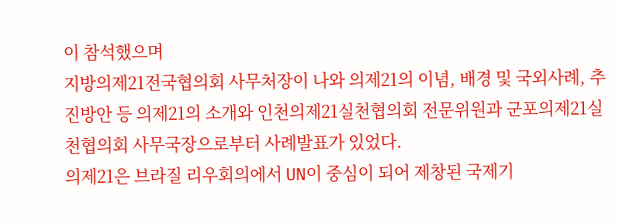이 참석했으며
지방의제21전국협의회 사무처장이 나와 의제21의 이념, 배경 및 국외사례, 추진방안 등 의제21의 소개와 인천의제21실천협의회 전문위원과 군포의제21실천협의회 사무국장으로부터 사례발표가 있었다.
의제21은 브라질 리우회의에서 UN이 중심이 되어 제창된 국제기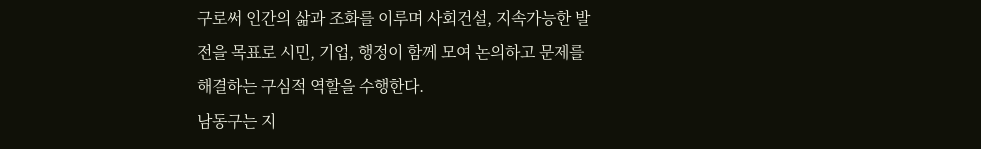구로써 인간의 삶과 조화를 이루며 사회건설, 지속가능한 발전을 목표로 시민, 기업, 행정이 함께 모여 논의하고 문제를 해결하는 구심적 역할을 수행한다.
남동구는 지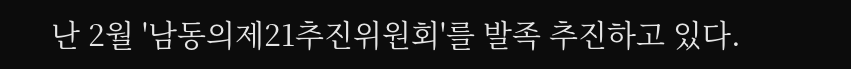난 2월 '남동의제21추진위원회'를 발족 추진하고 있다.